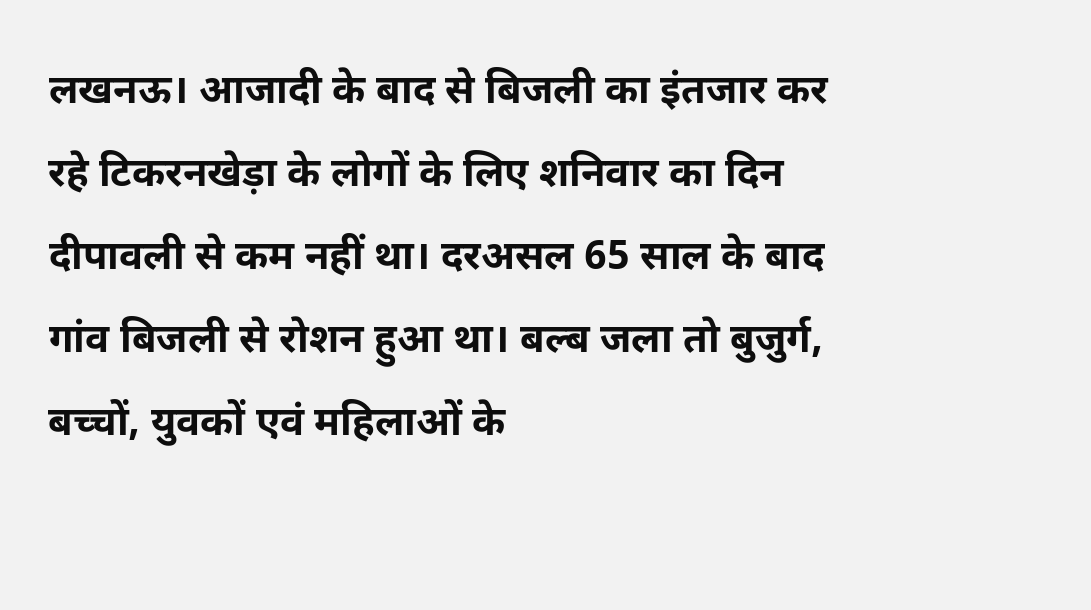लखनऊ। आजादी के बाद से बिजली का इंतजार कर रहे टिकरनखेड़ा के लोगों के लिए शनिवार का दिन दीपावली से कम नहीं था। दरअसल 65 साल के बाद गांव बिजली से रोशन हुआ था। बल्ब जला तो बुजुर्ग, बच्चों, युवकों एवं महिलाओं के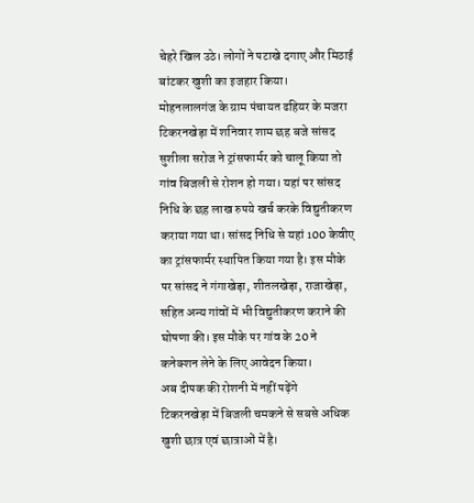चेहरे खिल उठे। लोगों ने पटाखे दगाए और मिठाई बांटकर खुशी का इजहार किया।
मोहनलालगंज के ग्राम पंचायत ढहियर के मजरा टिकरनखेड़ा में शनिवार शाम छह बजे सांसद सुशीला सरोज ने ट्रांसफार्मर को चालू किया तो गांव बिजली से रोशन हो गया। यहां पर सांसद निधि के छह लाख रुपये खर्च करके विद्युतीकरण कराया गया था। सांसद निधि से यहां 100 केवीए का ट्रांसफार्मर स्थापित किया गया है। इस मौके पर सांसद ने गंगाखेड़ा, शीतलखेड़ा, राजाखेड़ा, सहित अन्य गांवों में भी विद्युतीकरण कराने की घोषणा की। इस मौके पर गांव के 20 ने कनेक्शन लेने के लिए आवेदन किया।
अब दीपक की रोशनी में नहीं पढ़ेंगे
टिकरनखेड़ा में बिजली चमकने से सबसे अधिक खुशी छात्र एवं छात्राओं में है।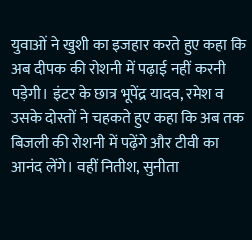युवाओं ने खुशी का इजहार करते हुए कहा कि अब दीपक की रोशनी में पढ़ाई नहीं करनी पड़ेगी। इंटर के छात्र भूपेंद्र यादव, रमेश व उसके दोस्तों ने चहकते हुए कहा कि अब तक बिजली की रोशनी में पढ़ेंगे और टीवी का आनंद लेंगे। वहीं नितीश, सुनीता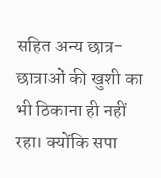सहित अन्य छात्र-छात्राओं की खुशी का भी ठिकाना ही नहीं रहा। क्योंकि सपा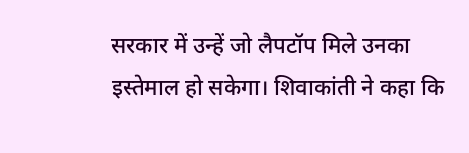सरकार में उन्हें जो लैपटॉप मिले उनका इस्तेमाल हो सकेगा। शिवाकांती ने कहा कि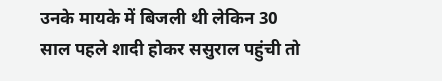उनके मायके में बिजली थी लेकिन 30 साल पहले शादी होकर ससुराल पहुंची तो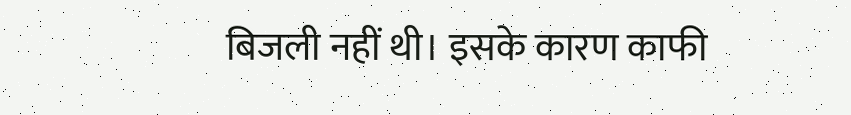बिजली नहीं थी। इसके कारण काफी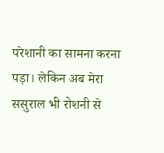परेशानी का सामना करना पड़ा। लेकिन अब मेरा ससुराल भी रोशनी से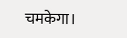चमकेगा।